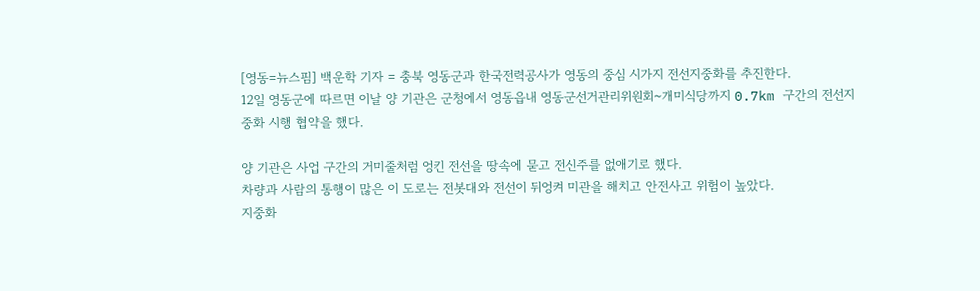[영동=뉴스핌] 백운학 기자 = 충북 영동군과 한국전력공사가 영동의 중심 시가지 전선지중화를 추진한다.
12일 영동군에 따르면 이날 양 기관은 군청에서 영동읍내 영동군선거관리위원회~개미식당까지 0.7km 구간의 전선지중화 시행 협약을 했다.

양 기관은 사업 구간의 거미줄처럼 엉킨 전선을 땅속에 묻고 전신주를 없애기로 했다.
차량과 사람의 통행이 많은 이 도로는 전봇대와 전선이 뒤엉켜 미관을 해치고 안전사고 위험이 높았다.
지중화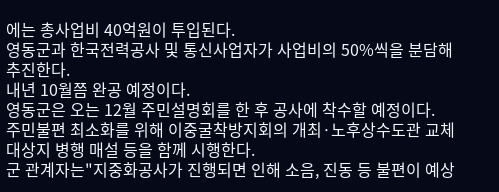에는 총사업비 40억원이 투입된다.
영동군과 한국전력공사 및 통신사업자가 사업비의 50%씩을 분담해 추진한다.
내년 10월쯤 완공 예정이다.
영동군은 오는 12월 주민설명회를 한 후 공사에 착수할 예정이다.
주민불편 최소화를 위해 이중굴착방지회의 개최·노후상수도관 교체대상지 병행 매설 등을 함께 시행한다.
군 관계자는"지중화공사가 진행되면 인해 소음, 진동 등 불편이 예상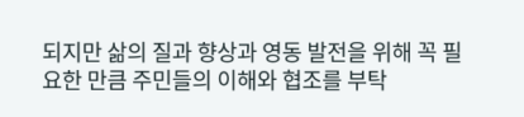되지만 삶의 질과 향상과 영동 발전을 위해 꼭 필요한 만큼 주민들의 이해와 협조를 부탁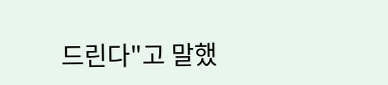드린다"고 말했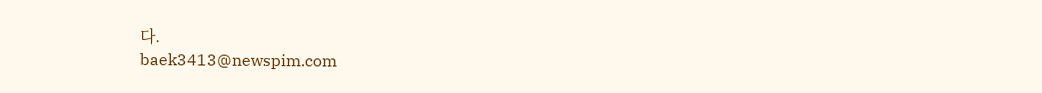다.
baek3413@newspim.com